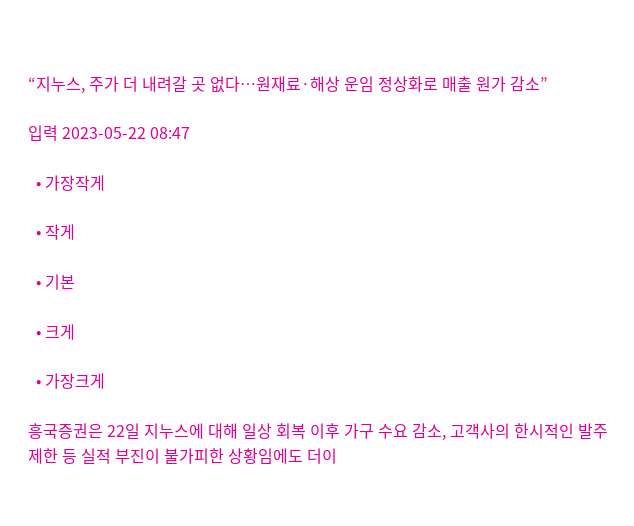“지누스, 주가 더 내려갈 곳 없다…원재료·해상 운임 정상화로 매출 원가 감소”

입력 2023-05-22 08:47

  • 가장작게

  • 작게

  • 기본

  • 크게

  • 가장크게

흥국증권은 22일 지누스에 대해 일상 회복 이후 가구 수요 감소, 고객사의 한시적인 발주 제한 등 실적 부진이 불가피한 상황임에도 더이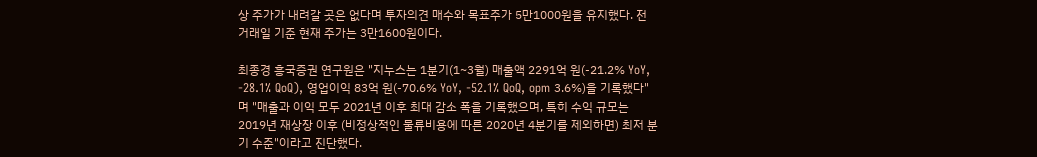상 주가가 내려갈 곳은 없다며 투자의견 매수와 목표주가 5만1000원을 유지했다. 전 거래일 기준 현재 주가는 3만1600원이다.

최종경 흥국증권 연구원은 "지누스는 1분기(1~3월) 매출액 2291억 원(-21.2% YoY, -28.1% QoQ), 영업이익 83억 원(-70.6% YoY, -52.1% QoQ, opm 3.6%)을 기록했다"며 "매출과 이익 모두 2021년 이후 최대 감소 폭을 기록했으며, 특히 수익 규모는 2019년 재상장 이후 (비정상적인 물류비용에 따른 2020년 4분기를 제외하면) 최저 분기 수준"이라고 진단했다.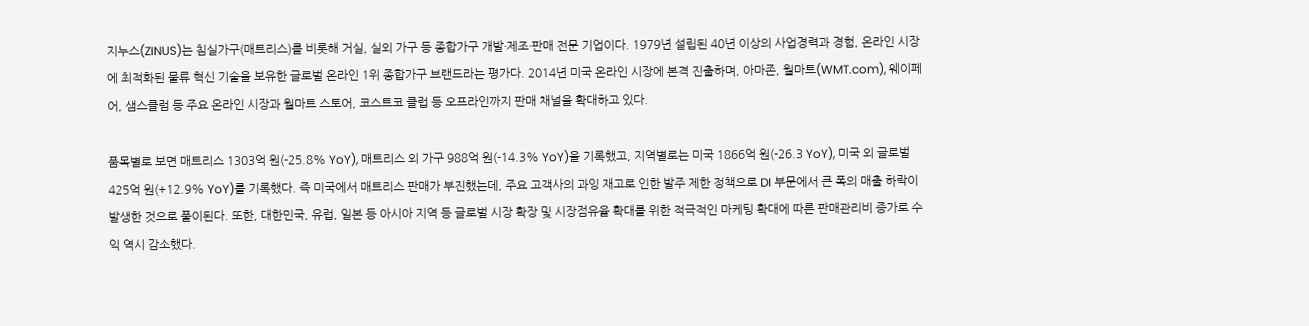지누스(ZINUS)는 침실가구(매트리스)를 비롯해 거실, 실외 가구 등 종합가구 개발·제조·판매 전문 기업이다. 1979년 설립된 40년 이상의 사업경력과 경험, 온라인 시장에 최적화된 물류 혁신 기술을 보유한 글로벌 온라인 1위 종합가구 브랜드라는 평가다. 2014년 미국 온라인 시장에 본격 진출하며, 아마존, 월마트(WMT.com), 웨이페어, 샘스클럼 등 주요 온라인 시장과 월마트 스토어, 코스트코 클럽 등 오프라인까지 판매 채널을 확대하고 있다.

품목별로 보면 매트리스 1303억 원(-25.8% YoY), 매트리스 외 가구 988억 원(-14.3% YoY)을 기록했고, 지역별로는 미국 1866억 원(-26.3 YoY), 미국 외 글로벌 425억 원(+12.9% YoY)를 기록했다. 즉 미국에서 매트리스 판매가 부진했는데, 주요 고객사의 과잉 재고로 인한 발주 제한 정책으로 DI 부문에서 큰 폭의 매출 하락이 발생한 것으로 풀이된다. 또한, 대한민국, 유럽, 일본 등 아시아 지역 등 글로벌 시장 확장 및 시장점유율 확대를 위한 적극적인 마케팅 확대에 따른 판매관리비 증가로 수익 역시 감소했다.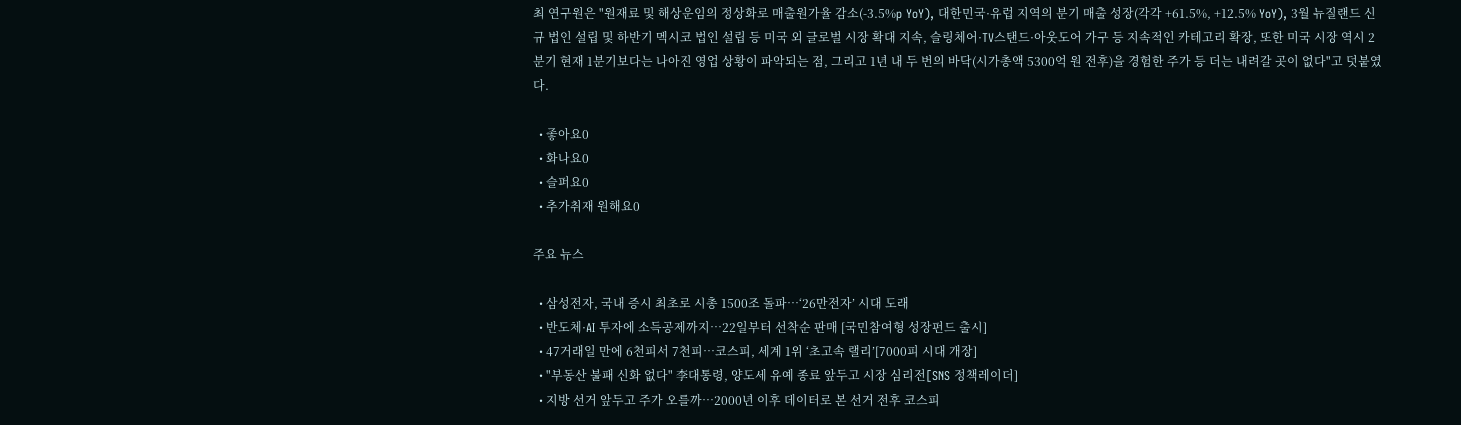최 연구원은 "원재료 및 해상운임의 정상화로 매출원가율 감소(-3.5%p YoY), 대한민국·유럽 지역의 분기 매출 성장(각각 +61.5%, +12.5% YoY), 3월 뉴질랜드 신규 법인 설립 및 하반기 멕시코 법인 설립 등 미국 외 글로벌 시장 확대 지속, 슬링체어·TV스탠드·아웃도어 가구 등 지속적인 카테고리 확장, 또한 미국 시장 역시 2분기 현재 1분기보다는 나아진 영업 상황이 파악되는 점, 그리고 1년 내 두 번의 바닥(시가총액 5300억 원 전후)을 경험한 주가 등 더는 내려갈 곳이 없다"고 덧붙였다.

  • 좋아요0
  • 화나요0
  • 슬퍼요0
  • 추가취재 원해요0

주요 뉴스

  • 삼성전자, 국내 증시 최초로 시총 1500조 돌파…‘26만전자’ 시대 도래
  • 반도체·AI 투자에 소득공제까지…22일부터 선착순 판매 [국민참여형 성장펀드 출시]
  • 47거래일 만에 6천피서 7천피…코스피, 세계 1위 ‘초고속 랠리’[7000피 시대 개장]
  • "부동산 불패 신화 없다" 李대통령, 양도세 유예 종료 앞두고 시장 심리전[SNS 정책레이더]
  • 지방 선거 앞두고 주가 오를까⋯2000년 이후 데이터로 본 선거 전후 코스피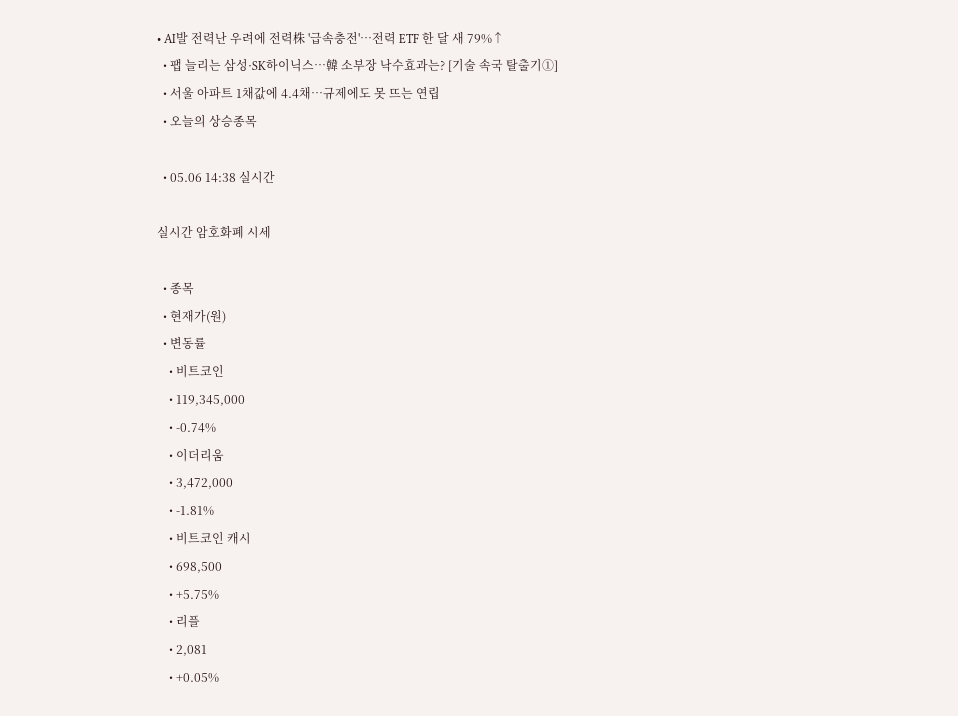• AI발 전력난 우려에 전력株 '급속충전'…전력 ETF 한 달 새 79%↑
  • 팹 늘리는 삼성·SK하이닉스…韓 소부장 낙수효과는? [기술 속국 탈출기①]
  • 서울 아파트 1채값에 4.4채…규제에도 못 뜨는 연립
  • 오늘의 상승종목

  • 05.06 14:38 실시간

실시간 암호화폐 시세

  • 종목
  • 현재가(원)
  • 변동률
    • 비트코인
    • 119,345,000
    • -0.74%
    • 이더리움
    • 3,472,000
    • -1.81%
    • 비트코인 캐시
    • 698,500
    • +5.75%
    • 리플
    • 2,081
    • +0.05%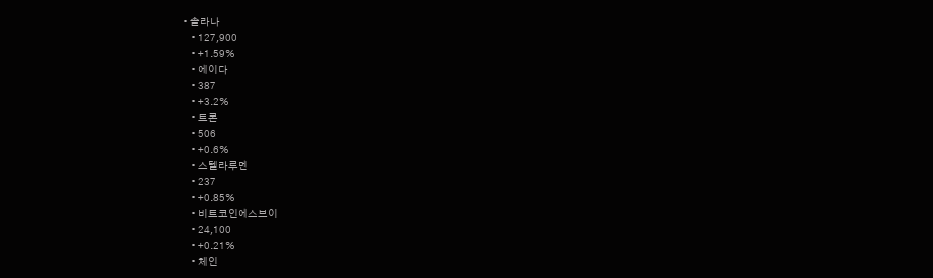• 솔라나
    • 127,900
    • +1.59%
    • 에이다
    • 387
    • +3.2%
    • 트론
    • 506
    • +0.6%
    • 스텔라루멘
    • 237
    • +0.85%
    • 비트코인에스브이
    • 24,100
    • +0.21%
    • 체인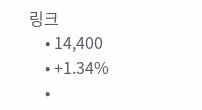링크
    • 14,400
    • +1.34%
    •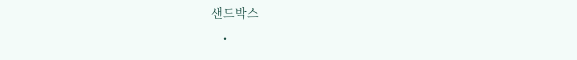샌드박스
    •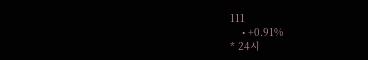111
    • +0.91%
* 24시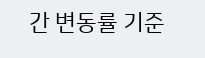간 변동률 기준